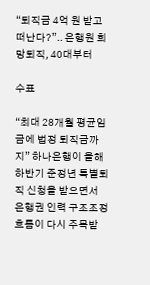“퇴직금 4억 원 받고 떠난다?”.. 은행원 희망퇴직, 40대부터

수표

“최대 28개월 평균임금에 법정 퇴직금까지” 하나은행이 올해 하반기 준정년 특별퇴직 신청을 받으면서 은행권 인력 구조조정 흐름이 다시 주목받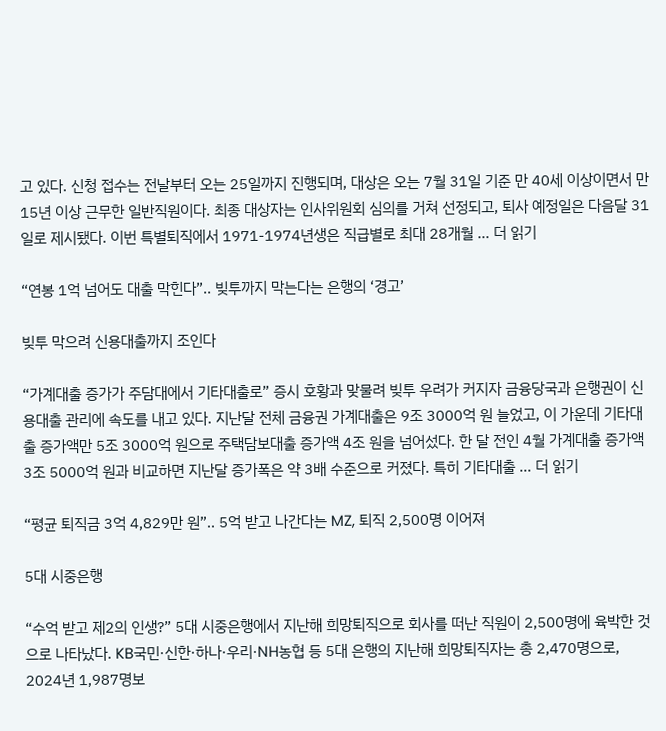고 있다. 신청 접수는 전날부터 오는 25일까지 진행되며, 대상은 오는 7월 31일 기준 만 40세 이상이면서 만 15년 이상 근무한 일반직원이다. 최종 대상자는 인사위원회 심의를 거쳐 선정되고, 퇴사 예정일은 다음달 31일로 제시됐다. 이번 특별퇴직에서 1971-1974년생은 직급별로 최대 28개월 … 더 읽기

“연봉 1억 넘어도 대출 막힌다”.. 빚투까지 막는다는 은행의 ‘경고’

빚투 막으려 신용대출까지 조인다

“가계대출 증가가 주담대에서 기타대출로” 증시 호황과 맞물려 빚투 우려가 커지자 금융당국과 은행권이 신용대출 관리에 속도를 내고 있다. 지난달 전체 금융권 가계대출은 9조 3000억 원 늘었고, 이 가운데 기타대출 증가액만 5조 3000억 원으로 주택담보대출 증가액 4조 원을 넘어섰다. 한 달 전인 4월 가계대출 증가액 3조 5000억 원과 비교하면 지난달 증가폭은 약 3배 수준으로 커졌다. 특히 기타대출 … 더 읽기

“평균 퇴직금 3억 4,829만 원”.. 5억 받고 나간다는 MZ, 퇴직 2,500명 이어져

5대 시중은행

“수억 받고 제2의 인생?” 5대 시중은행에서 지난해 희망퇴직으로 회사를 떠난 직원이 2,500명에 육박한 것으로 나타났다. KB국민·신한·하나·우리·NH농협 등 5대 은행의 지난해 희망퇴직자는 총 2,470명으로, 2024년 1,987명보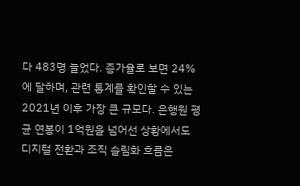다 483명 늘었다. 증가율로 보면 24%에 달하며, 관련 통계를 확인할 수 있는 2021년 이후 가장 큰 규모다. 은행원 평균 연봉이 1억원을 넘어선 상황에서도 디지털 전환과 조직 슬림화 흐름은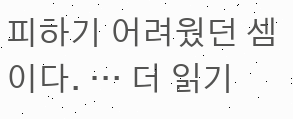피하기 어려웠던 셈이다. … 더 읽기